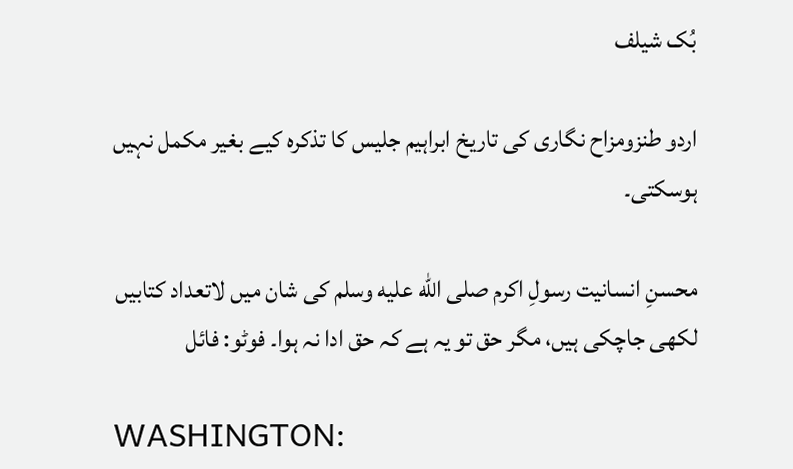بُک شیلف

اردو طنزومزاح نگاری کی تاریخ ابراہیم جلیس کا تذکرہ کیے بغیر مکمل نہیں ہوسکتی۔

محسنِ انسانیت رسولِ اکرم صلى الله عليه وسلم کی شان میں لاتعداد کتابیں لکھی جاچکی ہیں، مگر حق تو یہ ہے کہ حق ادا نہ ہوا۔ فوٹو: فائل

WASHINGTON: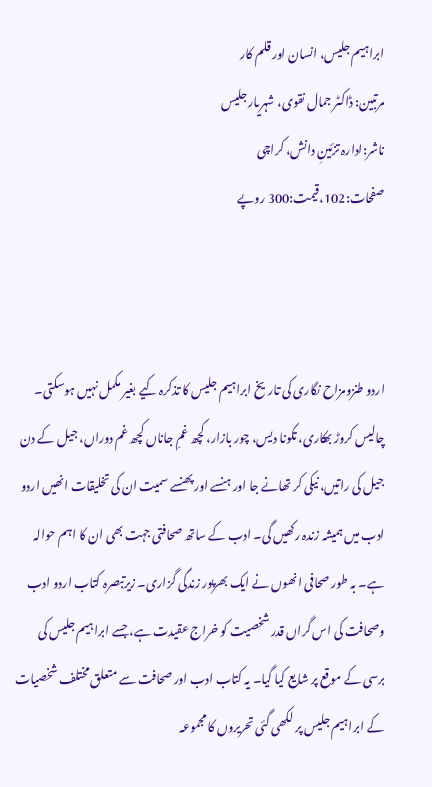ابراہیم جلیس، انسان اور قلم کار
مرتبین: ڈاکٹر جمال نقوی، شہریار جلیس
ناشر:ادارہ تزئینِ دانش، کراچی
صفحات:102،قیمت:300 روپے



اردو طنزومزاح نگاری کی تاریخ ابراہیم جلیس کا تذکرہ کیے بغیر مکمل نہیں ہوسکتی۔ چالیس کروڑ بھکاری، تکونا دیس، چور بازار، کچھ غمِ جاناں کچھ غم دوراں، جیل کے دن جیل کی راتیں، نیکی کر تھانے جا اور ہنسے اور پھنسے سمیت ان کی تخلیقات انھیں اردو ادب میں ہمیشہ زندہ رکھیں گی۔ ادب کے ساتھ صحافتی جہت بھی ان کا اہم حوالہ ہے۔ بہ طور صحافی انھوں نے ایک بھرپور زندگی گزاری۔ زیرتبصرہ کتاب اردو ادب وصحافت کی اس گراں قدر شخصیت کو خراج عقیدت ہے، جسے ابراہیم جلیس کی برسی کے موقع پر شایع کیا گیا۔ یہ کتاب ادب اور صحافت سے متعلق مختلف شخصیات کے ابراہیم جلیس پر لکھی گئی تحریروں کا مجموعہ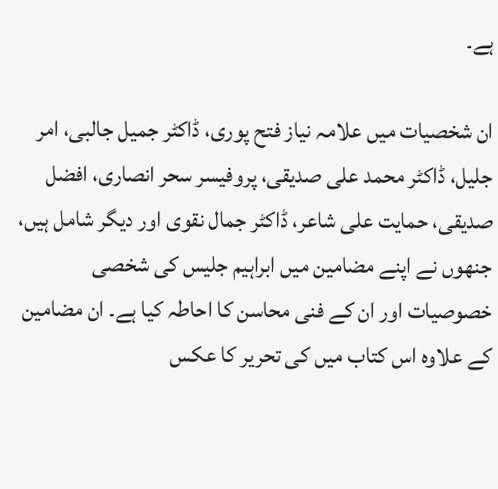ہے۔

ان شخصیات میں علامہ نیاز فتح پوری، ڈاکٹر جمیل جالبی، امر جلیل، ڈاکٹر محمد علی صدیقی، پروفیسر سحر انصاری، افضل صدیقی، حمایت علی شاعر، ڈاکٹر جمال نقوی اور دیگر شامل ہیں، جنھوں نے اپنے مضامین میں ابراہیم جلیس کی شخصی خصوصیات اور ان کے فنی محاسن کا احاطہ کیا ہے۔ ان مضامین کے علاوہ اس کتاب میں کی تحریر کا عکس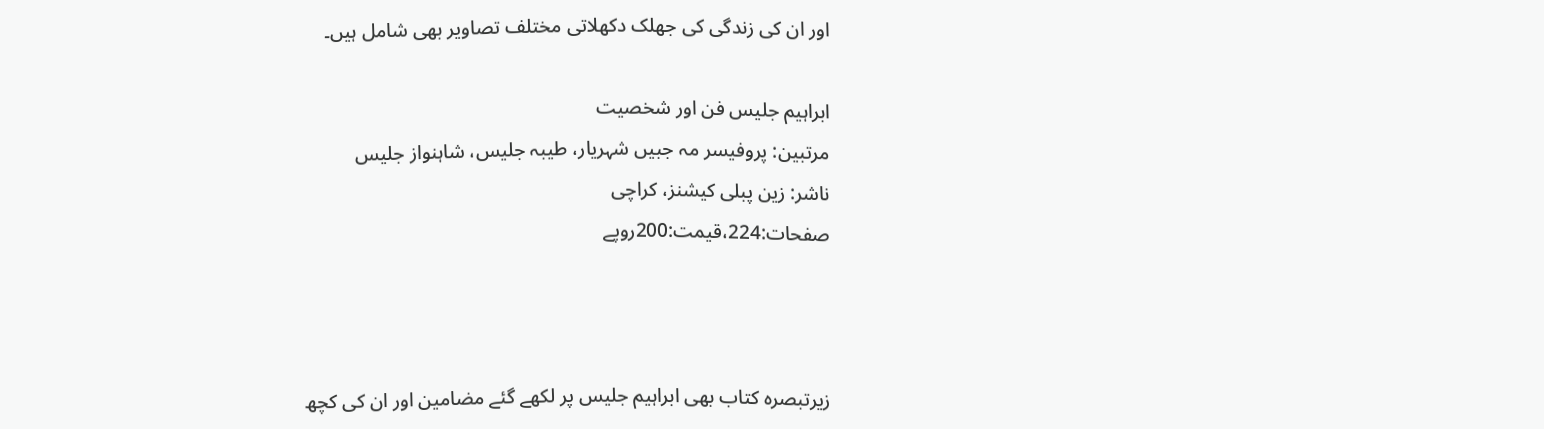اور ان کی زندگی کی جھلک دکھلاتی مختلف تصاویر بھی شامل ہیں۔

ابراہیم جلیس فن اور شخصیت
مرتبین: پروفیسر مہ جبیں شہریار، طیبہ جلیس، شاہنواز جلیس
ناشر: زین پبلی کیشنز، کراچی
صفحات:224،قیمت:200روپے



زیرتبصرہ کتاب بھی ابراہیم جلیس پر لکھے گئے مضامین اور ان کی کچھ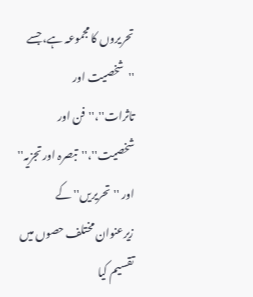تحریروں کا مجموعہ ہے، جسے ''شخصیت اور تاثرات''،''فن اور شخصیت''،''تبصرہ اور تجزیہ'' اور ''تحریریں'' کے زیرعنوان مختلف حصوں میں تقسیم کیا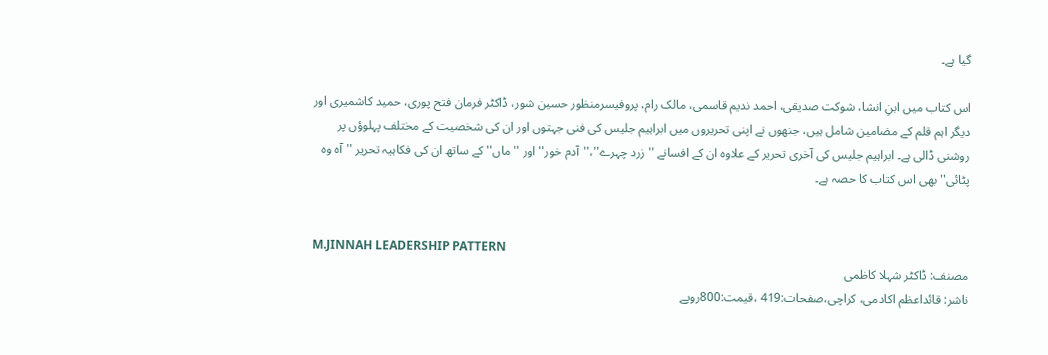گیا ہے۔

اس کتاب میں ابنِ انشا، شوکت صدیقی، احمد ندیم قاسمی، مالک رام، پروفیسرمنظور حسین شور، ڈاکٹر فرمان فتح پوری، حمید کاشمیری اور دیگر اہم قلم کے مضامین شامل ہیں، جنھوں نے اپنی تحریروں میں ابراہیم جلیس کی فنی جہتوں اور ان کی شخصیت کے مختلف پہلوؤں پر روشنی ڈالی ہے۔ ابراہیم جلیس کی آخری تحریر کے علاوہ ان کے افسانے ''زرد چہرے''،''آدم خور'' اور ''ماں'' کے ساتھ ان کی فکاہیہ تحریر ''آہ وہ پٹائی'' بھی اس کتاب کا حصہ ہے۔


M.JINNAH LEADERSHIP PATTERN
مصنف: ڈاکٹر شہلا کاظمی
ناشر: قائداعظم اکادمی، کراچی،صفحات:419 ،قیمت:800روپے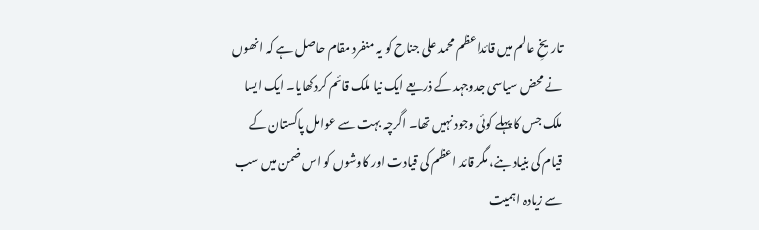تاریخِ عالم میں قائداعظم محمد علی جناح کو یہ منفرد مقام حاصل ہے کہ انھوں نے محض سیاسی جدوجہد کے ذریعے ایک نیا ملک قائم کردکھایا۔ ایک ایسا ملک جس کا پہلے کوئی وجود نہیں تھا۔ اگرچہ بہت سے عوامل پاکستان کے قیام کی بنیاد بنے، مگر قائد اعظم کی قیادت اور کاوشوں کو اس ضمن میں سب سے زیادہ اہمیت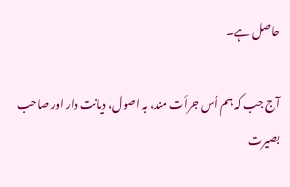حاصل ہے۔

آج جب کہ ہم اُس جرأت مند، بہ اصول، دیانت دار اور صاحب بصیرت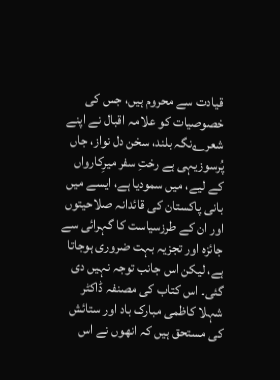قیادت سے محروم ہیں، جس کی خصوصیات کو علامہ اقبال نے اپنے شعر؎نگہ بلند، سخن دل نواز، جاں پُرسوزیہی ہے رختِ سفر میرِکارواں کے لیے، میں سمودیا ہے، ایسے میں بانی پاکستان کی قائدانہ صلاحیتوں اور ان کے طرزسیاست کا گہرائی سے جائزہ اور تجزیہ بہت ضروری ہوجاتا ہے، لیکن اس جانب توجہ نہیں دی گئی۔ اس کتاب کی مصنفہ ڈاکٹر شہلا کاظمی مبارک باد اور ستائش کی مستحق ہیں کہ انھوں نے اس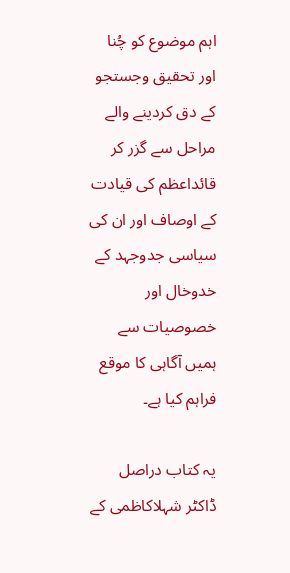اہم موضوع کو چُنا اور تحقیق وجستجو کے دق کردینے والے مراحل سے گزر کر قائداعظم کی قیادت کے اوصاف اور ان کی سیاسی جدوجہد کے خدوخال اور خصوصیات سے ہمیں آگاہی کا موقع فراہم کیا ہے۔

یہ کتاب دراصل ڈاکٹر شہلاکاظمی کے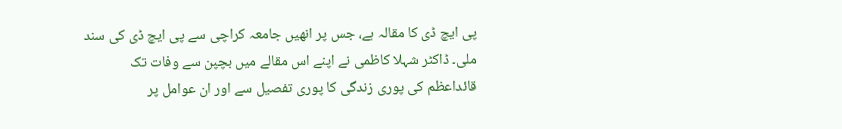پی ایچ ڈی کا مقالہ ہے، جس پر انھیں جامعہ کراچی سے پی ایچ ڈی کی سند ملی۔ ڈاکٹر شہلا کاظمی نے اپنے اس مقالے میں بچپن سے وفات تک قائداعظم کی پوری زندگی کا پوری تفصیل سے اور ان عوامل پر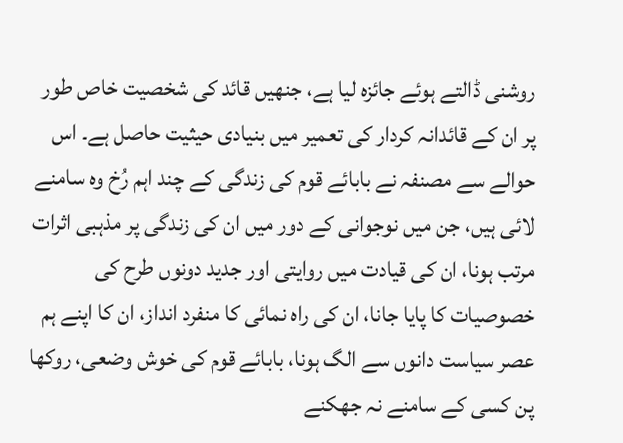روشنی ڈالتے ہوئے جائزہ لیا ہے، جنھیں قائد کی شخصیت خاص طور پر ان کے قائدانہ کردار کی تعمیر میں بنیادی حیثیت حاصل ہے۔ اس حوالے سے مصنفہ نے بابائے قوم کی زندگی کے چند اہم رُخ وہ سامنے لائی ہیں، جن میں نوجوانی کے دور میں ان کی زندگی پر مذہبی اثرات مرتب ہونا، ان کی قیادت میں روایتی اور جدید دونوں طرح کی خصوصیات کا پایا جانا، ان کی راہ نمائی کا منفرد انداز، ان کا اپنے ہم عصر سیاست دانوں سے الگ ہونا، بابائے قوم کی خوش وضعی، روکھا پن کسی کے سامنے نہ جھکنے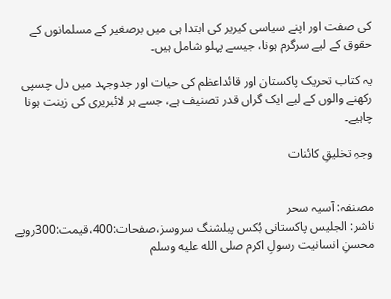کی صفت اور اپنے سیاسی کیریر کی ابتدا ہی میں برصغیر کے مسلمانوں کے حقوق کے لیے سرگرم ہونا، جیسے پہلو شامل ہیں۔

یہ کتاب تحریک پاکستان اور قائداعظم کی حیات اور جدوجہد میں دل چسپی رکھنے والوں کے لیے ایک گراں قدر تصنیف ہے، جسے ہر لائبریری کی زینت ہونا چاہیے۔

وجہِ تخلیقِ کائنات


مصنفہ: آسیہ سحر
ناشر: الجلیس پاکستانی بُکس پبلشنگ سروسز،صفحات:400،قیمت:300روپے
محسنِ انسانیت رسولِ اکرم صلى الله عليه وسلم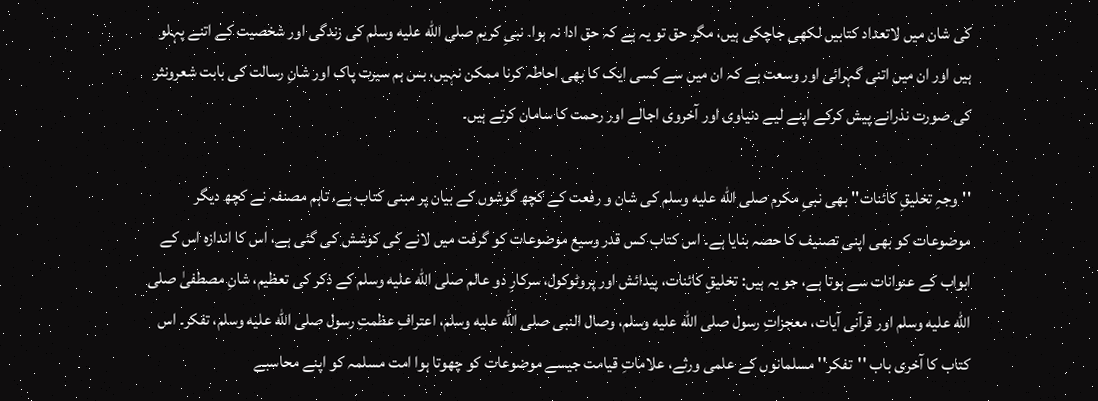کی شان میں لاتعداد کتابیں لکھی جاچکی ہیں، مگر حق تو یہ ہے کہ حق ادا نہ ہوا۔ نبیِ کریم صلى الله عليه وسلم کی زندگی اور شخصیت کے اتنے پہلو ہیں اور ان میں اتنی گہرائی اور وسعت ہے کہ ان میں سے کسی ایک کا بھی احاطہ کرنا ممکن نہیں، بس ہم سیرت پاک اور شانِ رسالت کی بابت شعرونثر کی صورت نذرانے پیش کرکے اپنے لیے دنیاوی اور آخروی اجالے اور رحمت کا سامان کرتے ہیں۔

''وجہِ تخلیقِ کائنات'' بھی نبیِ مکرم صلى الله عليه وسلم کی شان و رفعت کے کچھ گوشوں کے بیان پر مبنی کتاب ہے، تاہم مصنفہ نے کچھ دیگر موضوعات کو بھی اپنی تصنیف کا حصہ بنایا ہے۔ اس کتاب کس قدر وسیع موضوعات کو گرفت میں لانے کی کوشش کی گئی ہے، اس کا اندازہ اس کے ابواب کے عنوانات سے ہوتا ہے، جو یہ ہیں: تخلیقِ کائنات، پیدائش اور پروٹوکول، سرکارِ دو عالم صلى الله عليه وسلم کے ذکر کی تعظیم، شانِ مصطفیٰ صلى الله عليه وسلم اور قرآنی آیات، معجزاتِ رسول صلى الله عليه وسلم، وصال النبی صلى الله عليه وسلم، اعترافِ عظمتِ رسول صلى الله عليه وسلم، تفکر۔ اس کتاب کا آخری باب ''تفکر'' مسلمانوں کے علمی ورثے، علاماتِ قیامت جیسے موضوعات کو چھوتا ہوا امت مسلمہ کو اپنے محاسبے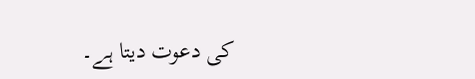کی دعوت دیتا ہے۔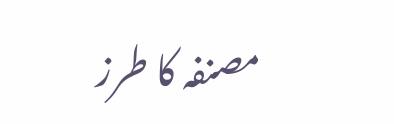مصنفہ کا طرز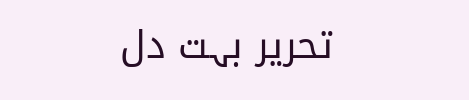تحریر بہت دل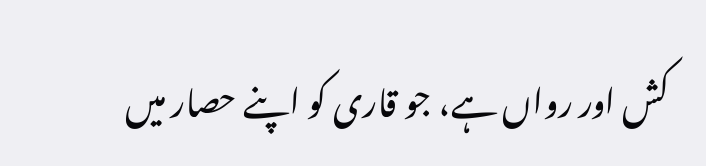کش اور رواں ہے، جو قاری کو اپنے حصار میں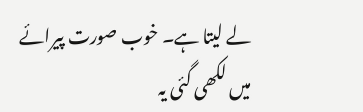لے لیتا ہے۔ خوب صورت پیرائے میں لکھی گئی یہ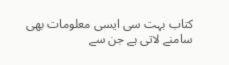کتاب بہت سی ایسی معلومات بھی سامنے لاتی ہے جن سے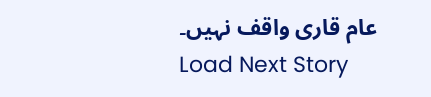عام قاری واقف نہیں۔
Load Next Story